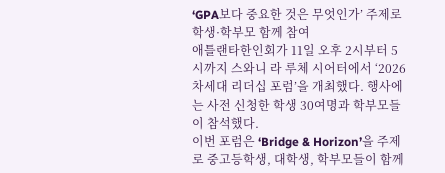‘GPA보다 중요한 것은 무엇인가’ 주제로 학생·학부모 함께 참여
애틀랜타한인회가 11일 오후 2시부터 5시까지 스와니 라 루체 시어터에서 ‘2026 차세대 리더십 포럼’을 개최했다. 행사에는 사전 신청한 학생 30여명과 학부모들이 참석했다.
이번 포럼은 ‘Bridge & Horizon’을 주제로 중고등학생, 대학생, 학부모들이 함께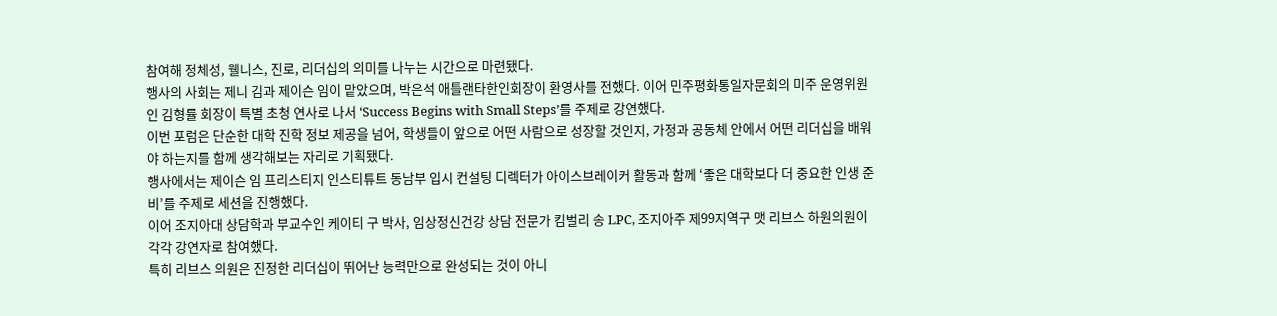참여해 정체성, 웰니스, 진로, 리더십의 의미를 나누는 시간으로 마련됐다.
행사의 사회는 제니 김과 제이슨 임이 맡았으며, 박은석 애틀랜타한인회장이 환영사를 전했다. 이어 민주평화통일자문회의 미주 운영위원인 김형률 회장이 특별 초청 연사로 나서 ‘Success Begins with Small Steps’를 주제로 강연했다.
이번 포럼은 단순한 대학 진학 정보 제공을 넘어, 학생들이 앞으로 어떤 사람으로 성장할 것인지, 가정과 공동체 안에서 어떤 리더십을 배워야 하는지를 함께 생각해보는 자리로 기획됐다.
행사에서는 제이슨 임 프리스티지 인스티튜트 동남부 입시 컨설팅 디렉터가 아이스브레이커 활동과 함께 ‘좋은 대학보다 더 중요한 인생 준비’를 주제로 세션을 진행했다.
이어 조지아대 상담학과 부교수인 케이티 구 박사, 임상정신건강 상담 전문가 킴벌리 송 LPC, 조지아주 제99지역구 맷 리브스 하원의원이 각각 강연자로 참여했다.
특히 리브스 의원은 진정한 리더십이 뛰어난 능력만으로 완성되는 것이 아니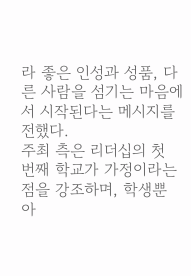라 좋은 인성과 성품, 다른 사람을 섬기는 마음에서 시작된다는 메시지를 전했다.
주최 측은 리더십의 첫 번째 학교가 가정이라는 점을 강조하며, 학생뿐 아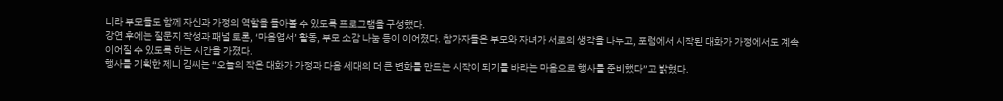니라 부모들도 함께 자신과 가정의 역할을 돌아볼 수 있도록 프로그램을 구성했다.
강연 후에는 질문지 작성과 패널 토론, ‘마음엽서’ 활동, 부모 소감 나눔 등이 이어졌다. 참가자들은 부모와 자녀가 서로의 생각을 나누고, 포럼에서 시작된 대화가 가정에서도 계속 이어질 수 있도록 하는 시간을 가졌다.
행사를 기획한 제니 김씨는 “오늘의 작은 대화가 가정과 다음 세대의 더 큰 변화를 만드는 시작이 되기를 바라는 마음으로 행사를 준비했다”고 밝혔다.